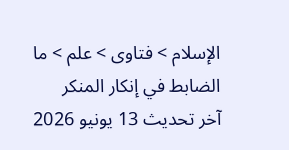الإسلام > فتاوى > علم > ما الضابط في إنكار المنكر
آخر تحديث 13 يونيو 2026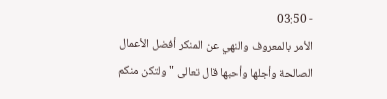- 03:50
الأمر بالمعروف والنهي عن المنكر أفضل الأعمال الصالحة وأجلها وأحبها قال تعالى " ولتكن منكم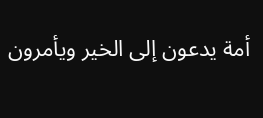أمة يدعون إلى الخير ويأمرون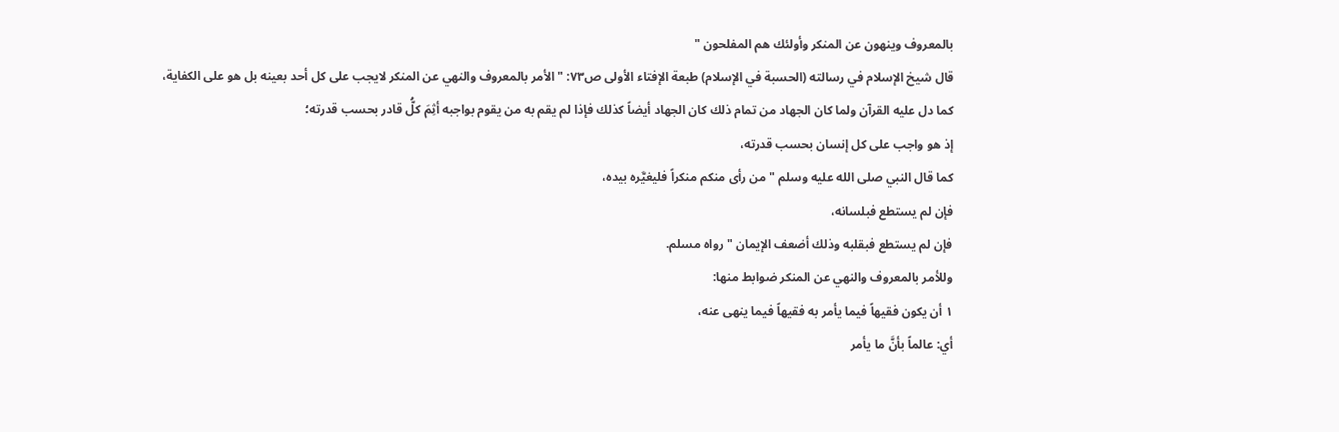بالمعروف وينهون عن المنكر وأولئك هم المفلحون "
قال شيخ الإسلام في رسالته (الحسبة في الإسلام) طبعة الإفتاء الأولى ص٧٣: " الأمر بالمعروف والنهي عن المنكر لايجب على كل أحد بعينه بل هو على الكفاية،
كما دل عليه القرآن ولما كان الجهاد من تمام ذلك كان الجهاد أيضاً كذلك فإذا لم يقم به من يقوم بواجبه أثِمَ كلُّ قادر بحسب قدرته؛
إذ هو واجب على كل إنسان بحسب قدرته،
كما قال النبي صلى الله عليه وسلم " من رأى منكم منكراً فليغيَّره بيده،
فإن لم يستطع فبلسانه،
فإن لم يستطع فبقلبه وذلك أضعف الإيمان " رواه مسلم.
وللأمر بالمعروف والنهي عن المنكر ضوابط منها:
١ أن يكون فقيهاً فيما يأمر به فقيهاً فيما ينهى عنه،
أي: عالماً بأنَّ ما يأمر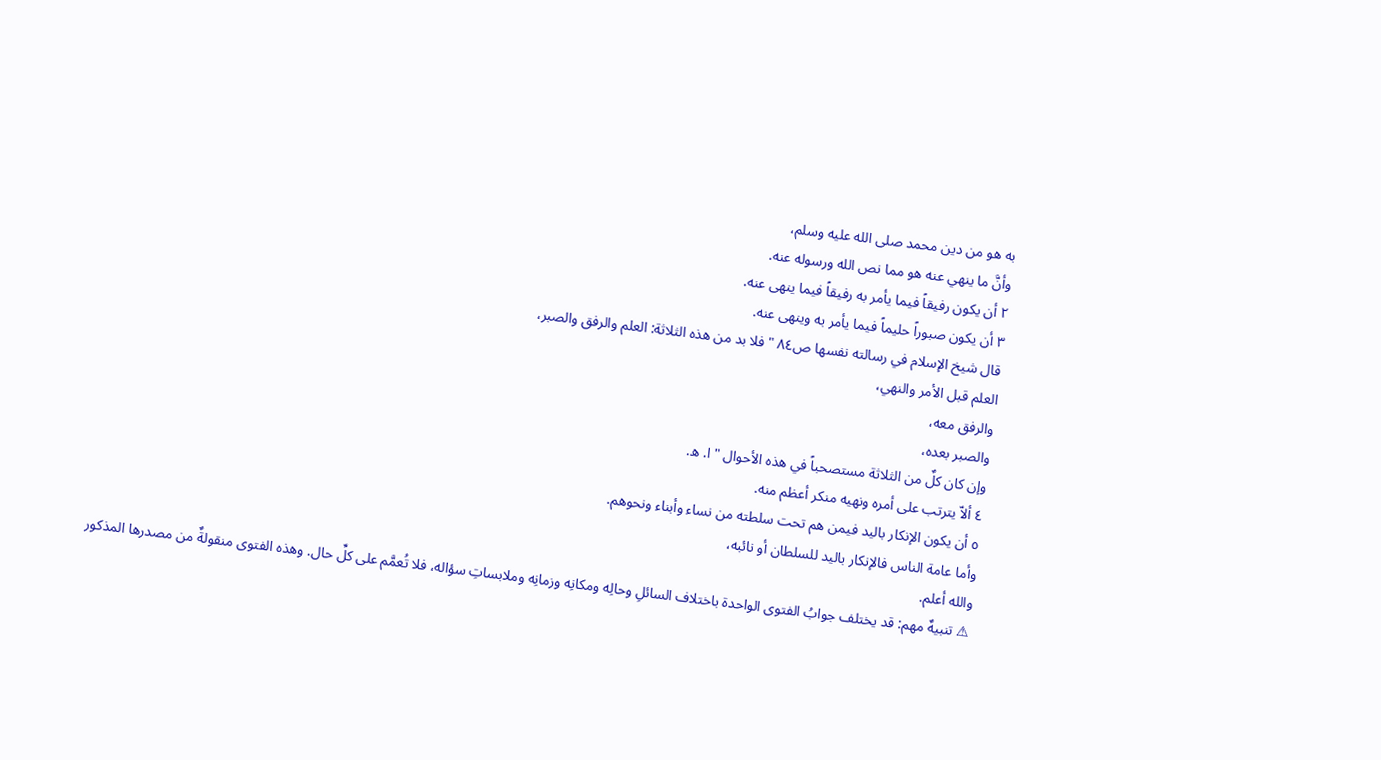به هو من دين محمد صلى الله عليه وسلم،
وأنَّ ما ينهي عنه هو مما نص الله ورسوله عنه.
٢ أن يكون رفيقاً فيما يأمر به رفيقاً فيما ينهى عنه.
٣ أن يكون صبوراً حليماً فيما يأمر به وينهى عنه.
قال شيخ الإسلام في رسالته نفسها ص٨٤ " فلا بد من هذه الثلاثة: العلم والرفق والصبر،
العلم قبل الأمر والنهي،
والرفق معه،
والصبر بعده،
وإن كان كلٌ من الثلاثة مستصحباً في هذه الأحوال " ا. ه.
٤ ألاّ يترتب على أمره ونهيه منكر أعظم منه.
٥ أن يكون الإنكار باليد فيمن هم تحت سلطته من نساء وأبناء ونحوهم.
وأما عامة الناس فالإنكار باليد للسلطان أو نائبه،
والله أعلم.
⚠ تنبيهٌ مهم: قد يختلف جوابُ الفتوى الواحدة باختلاف السائلِ وحالِه ومكانِه وزمانِه وملابساتِ سؤاله، فلا تُعمَّم على كلِّ حال. وهذه الفتوى منقولةٌ من مصدرها المذكور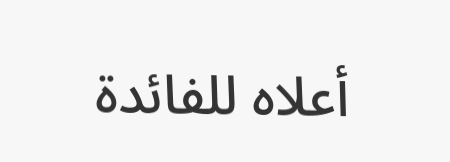أعلاه للفائدة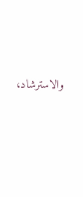والاسترشاد،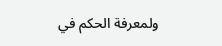ولمعرفة الحكم في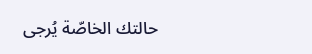حالتك الخاصّة يُرجى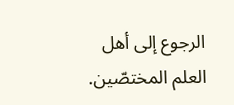الرجوع إلى أهل العلم المختصّين.